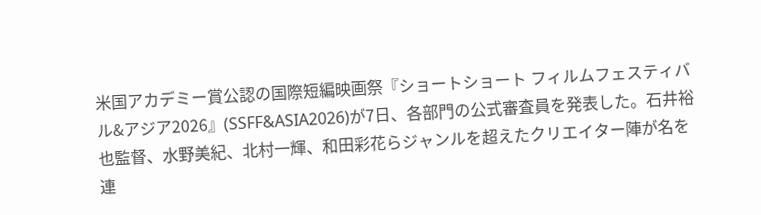米国アカデミー賞公認の国際短編映画祭『ショートショート フィルムフェスティバル&アジア2026』(SSFF&ASIA2026)が7日、各部門の公式審査員を発表した。石井裕也監督、水野美紀、北村一輝、和田彩花らジャンルを超えたクリエイター陣が名を連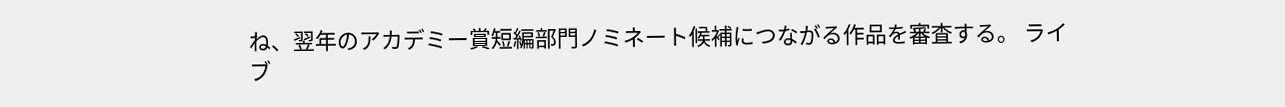ね、翌年のアカデミー賞短編部門ノミネート候補につながる作品を審査する。 ライブ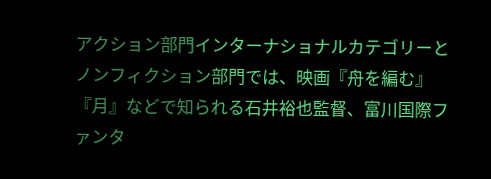アクション部門インターナショナルカテゴリーとノンフィクション部門では、映画『舟を編む』『月』などで知られる石井裕也監督、富川国際ファンタ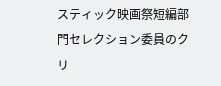スティック映画祭短編部門セレクション委員のクリ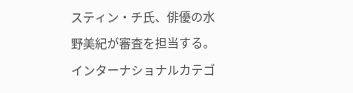スティン・チ氏、俳優の水野美紀が審査を担当する。インターナショナルカテゴ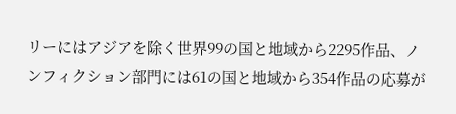リーにはアジアを除く世界99の国と地域から2295作品、ノンフィクション部門には61の国と地域から354作品の応募が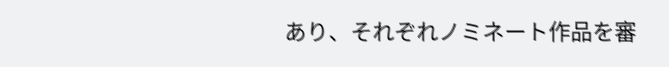あり、それぞれノミネート作品を審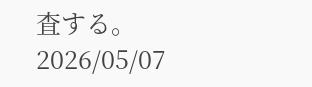査する。
2026/05/07